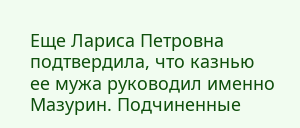Еще Лариса Петровна подтвердила, что казнью ее мужа руководил именно Мазурин. Подчиненные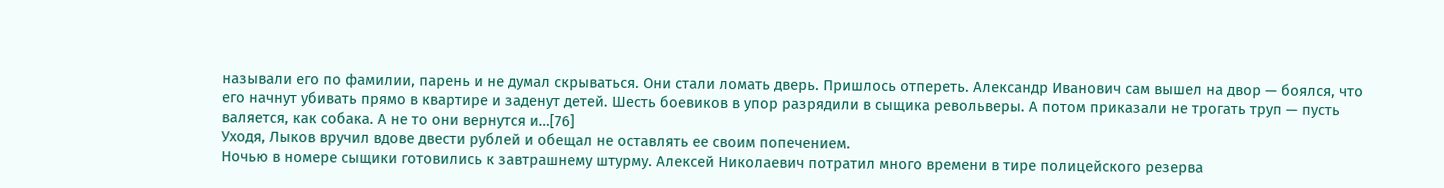называли его по фамилии, парень и не думал скрываться. Они стали ломать дверь. Пришлось отпереть. Александр Иванович сам вышел на двор — боялся, что его начнут убивать прямо в квартире и заденут детей. Шесть боевиков в упор разрядили в сыщика револьверы. А потом приказали не трогать труп — пусть валяется, как собака. А не то они вернутся и…[76]
Уходя, Лыков вручил вдове двести рублей и обещал не оставлять ее своим попечением.
Ночью в номере сыщики готовились к завтрашнему штурму. Алексей Николаевич потратил много времени в тире полицейского резерва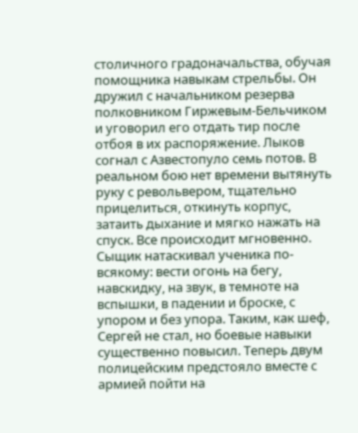столичного градоначальства, обучая помощника навыкам стрельбы. Он дружил с начальником резерва полковником Гиржевым-Бельчиком и уговорил его отдать тир после отбоя в их распоряжение. Лыков согнал с Азвестопуло семь потов. В реальном бою нет времени вытянуть руку с револьвером, тщательно прицелиться, откинуть корпус, затаить дыхание и мягко нажать на спуск. Все происходит мгновенно. Сыщик натаскивал ученика по-всякому: вести огонь на бегу, навскидку, на звук, в темноте на вспышки, в падении и броске, с упором и без упора. Таким, как шеф, Сергей не стал, но боевые навыки существенно повысил. Теперь двум полицейским предстояло вместе с армией пойти на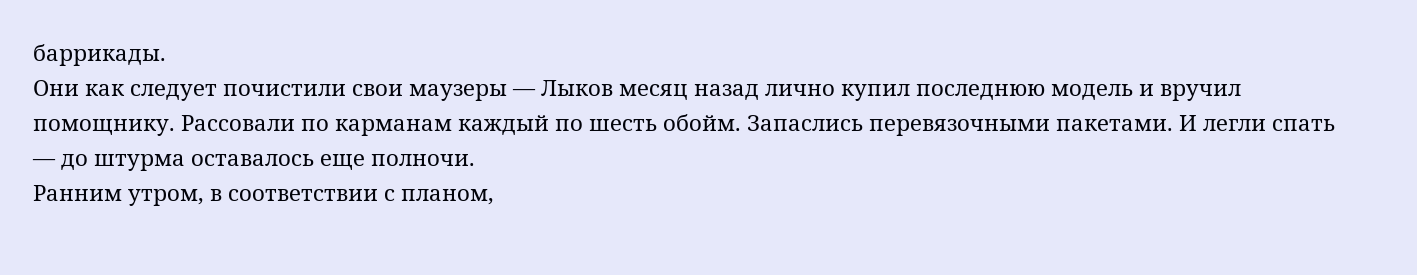баррикады.
Они как следует почистили свои маузеры — Лыков месяц назад лично купил последнюю модель и вручил помощнику. Рассовали по карманам каждый по шесть обойм. Запаслись перевязочными пакетами. И легли спать — до штурма оставалось еще полночи.
Ранним утром, в соответствии с планом,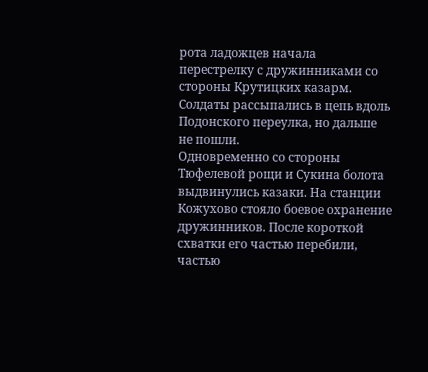рота ладожцев начала перестрелку с дружинниками со стороны Крутицких казарм. Солдаты рассыпались в цепь вдоль Подонского переулка, но дальше не пошли.
Одновременно со стороны Тюфелевой рощи и Сукина болота выдвинулись казаки. На станции Кожухово стояло боевое охранение дружинников. После короткой схватки его частью перебили, частью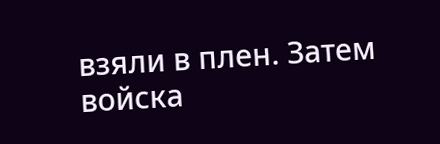взяли в плен. Затем войска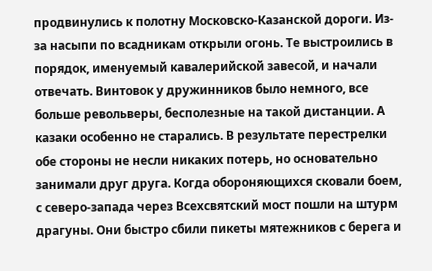продвинулись к полотну Московско-Казанской дороги. Из-за насыпи по всадникам открыли огонь. Те выстроились в порядок, именуемый кавалерийской завесой, и начали отвечать. Винтовок у дружинников было немного, все больше револьверы, бесполезные на такой дистанции. А казаки особенно не старались. В результате перестрелки обе стороны не несли никаких потерь, но основательно занимали друг друга. Когда обороняющихся сковали боем, с северо-запада через Всехсвятский мост пошли на штурм драгуны. Они быстро сбили пикеты мятежников с берега и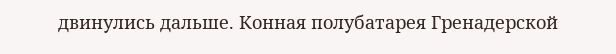двинулись дальше. Конная полубатарея Гренадерской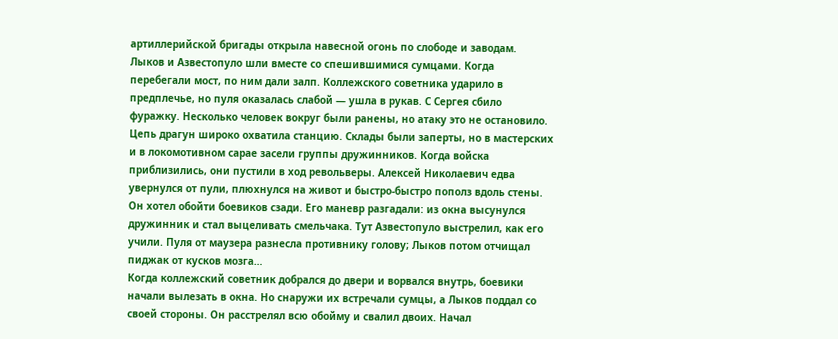артиллерийской бригады открыла навесной огонь по слободе и заводам.
Лыков и Азвестопуло шли вместе со спешившимися сумцами. Когда перебегали мост, по ним дали залп. Коллежского советника ударило в предплечье, но пуля оказалась слабой — ушла в рукав. С Сергея сбило фуражку. Несколько человек вокруг были ранены, но атаку это не остановило.
Цепь драгун широко охватила станцию. Склады были заперты, но в мастерских и в локомотивном сарае засели группы дружинников. Когда войска приблизились, они пустили в ход револьверы. Алексей Николаевич едва увернулся от пули, плюхнулся на живот и быстро-быстро пополз вдоль стены. Он хотел обойти боевиков сзади. Его маневр разгадали: из окна высунулся дружинник и стал выцеливать смельчака. Тут Азвестопуло выстрелил, как его учили. Пуля от маузера разнесла противнику голову; Лыков потом отчищал пиджак от кусков мозга…
Когда коллежский советник добрался до двери и ворвался внутрь, боевики начали вылезать в окна. Но снаружи их встречали сумцы, а Лыков поддал со своей стороны. Он расстрелял всю обойму и свалил двоих. Начал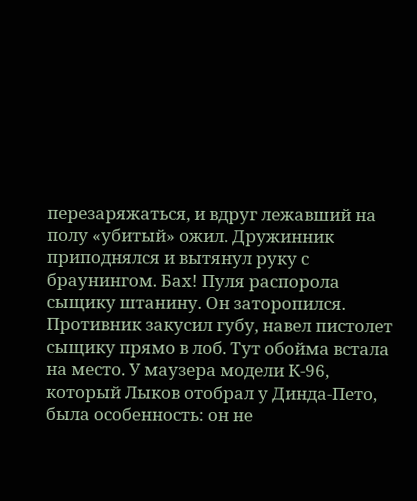перезаряжаться, и вдруг лежавший на полу «убитый» ожил. Дружинник приподнялся и вытянул руку с браунингом. Бах! Пуля распорола сыщику штанину. Он заторопился. Противник закусил губу, навел пистолет сыщику прямо в лоб. Тут обойма встала на место. У маузера модели К-96, который Лыков отобрал у Динда-Пето, была особенность: он не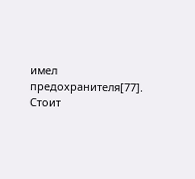имел предохранителя[77]. Стоит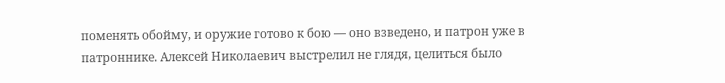поменять обойму, и оружие готово к бою — оно взведено, и патрон уже в патроннике. Алексей Николаевич выстрелил не глядя, целиться было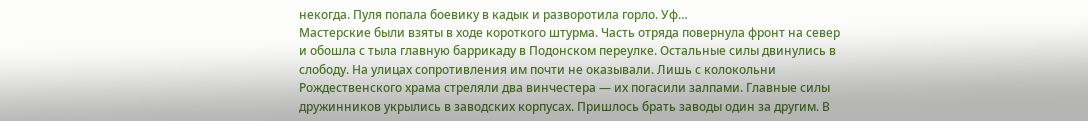некогда. Пуля попала боевику в кадык и разворотила горло. Уф…
Мастерские были взяты в ходе короткого штурма. Часть отряда повернула фронт на север и обошла с тыла главную баррикаду в Подонском переулке. Остальные силы двинулись в слободу. На улицах сопротивления им почти не оказывали. Лишь с колокольни Рождественского храма стреляли два винчестера — их погасили залпами. Главные силы дружинников укрылись в заводских корпусах. Пришлось брать заводы один за другим. В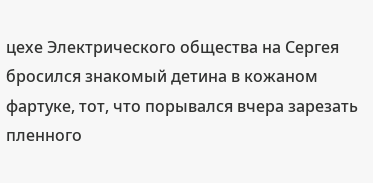цехе Электрического общества на Сергея бросился знакомый детина в кожаном фартуке, тот, что порывался вчера зарезать пленного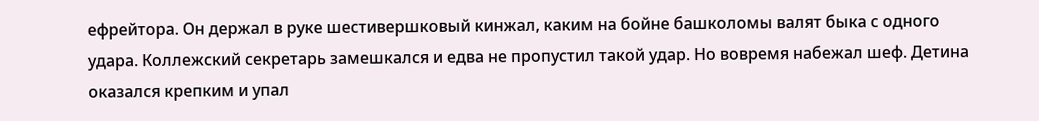ефрейтора. Он держал в руке шестивершковый кинжал, каким на бойне башколомы валят быка с одного удара. Коллежский секретарь замешкался и едва не пропустил такой удар. Но вовремя набежал шеф. Детина оказался крепким и упал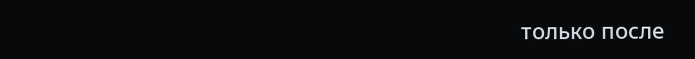только после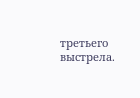третьего выстрела.